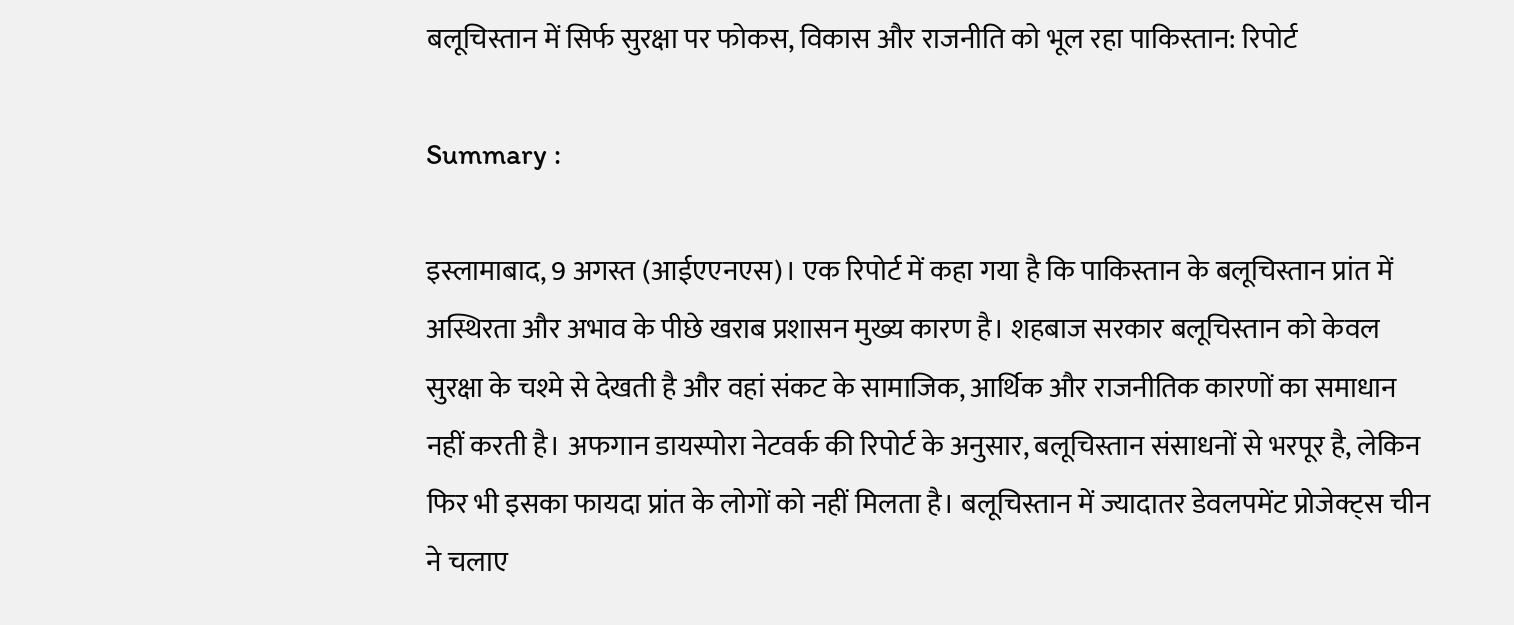बलूचिस्तान में सिर्फ सुरक्षा पर फोकस, विकास और राजनीति को भूल रहा पाकिस्तान: रिपोर्ट

Summary :

इस्लामाबाद, 9 अगस्त (आईएएनएस)। एक रिपोर्ट में कहा गया है कि पाकिस्तान के बलूचिस्तान प्रांत में अस्थिरता और अभाव के पीछे खराब प्रशासन मुख्य कारण है। शहबाज सरकार बलूचिस्तान को केवल सुरक्षा के चश्मे से देखती है और वहां संकट के सामाजिक, आर्थिक और राजनीतिक कारणों का समाधान नहीं करती है। अफगान डायस्पोरा नेटवर्क की रिपोर्ट के अनुसार, बलूचिस्तान संसाधनों से भरपूर है, लेकिन फिर भी इसका फायदा प्रांत के लोगों को नहीं मिलता है। बलूचिस्तान में ज्यादातर डेवलपमेंट प्रोजेक्ट्स चीन ने चलाए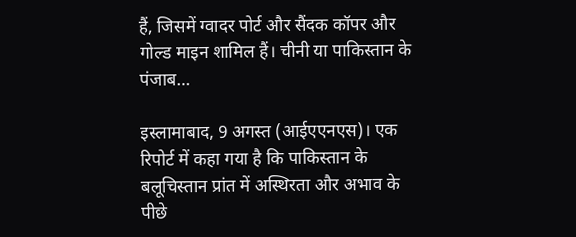हैं, जिसमें ग्वादर पोर्ट और सैंदक कॉपर और गोल्ड माइन शामिल हैं। चीनी या पाकिस्तान के पंजाब…

इस्लामाबाद, 9 अगस्त (आईएएनएस)। एक रिपोर्ट में कहा गया है कि पाकिस्तान के बलूचिस्तान प्रांत में अस्थिरता और अभाव के पीछे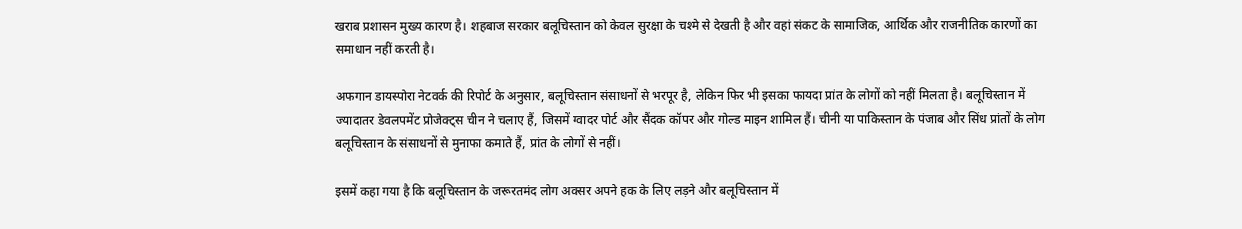खराब प्रशासन मुख्य कारण है। शहबाज सरकार बलूचिस्तान को केवल सुरक्षा के चश्मे से देखती है और वहां संकट के सामाजिक, आर्थिक और राजनीतिक कारणों का समाधान नहीं करती है।

अफगान डायस्पोरा नेटवर्क की रिपोर्ट के अनुसार, बलूचिस्तान संसाधनों से भरपूर है, लेकिन फिर भी इसका फायदा प्रांत के लोगों को नहीं मिलता है। बलूचिस्तान में ज्यादातर डेवलपमेंट प्रोजेक्ट्स चीन ने चलाए हैं, जिसमें ग्वादर पोर्ट और सैंदक कॉपर और गोल्ड माइन शामिल हैं। चीनी या पाकिस्तान के पंजाब और सिंध प्रांतों के लोग बलूचिस्तान के संसाधनों से मुनाफा कमाते हैं, प्रांत के लोगों से नहीं।

इसमें कहा गया है कि बलूचिस्तान के जरूरतमंद लोग अक्सर अपने हक के लिए लड़ने और बलूचिस्तान में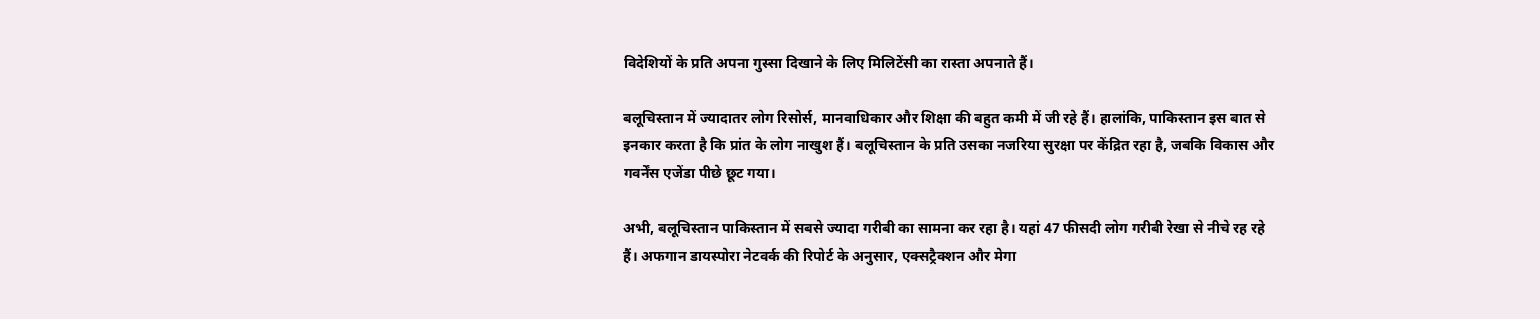विदेशियों के प्रति अपना गुस्सा दिखाने के लिए मिलिटेंसी का रास्ता अपनाते हैं।

बलूचिस्तान में ज्यादातर लोग रिसोर्स, मानवाधिकार और शिक्षा की बहुत कमी में जी रहे हैं। हालांकि, पाकिस्तान इस बात से इनकार करता है कि प्रांत के लोग नाखुश हैं। बलूचिस्तान के प्रति उसका नजरिया सुरक्षा पर केंद्रित रहा है, जबकि विकास और गवर्नेंस एजेंडा पीछे छूट गया।

अभी, बलूचिस्तान पाकिस्तान में सबसे ज्यादा गरीबी का सामना कर रहा है। यहां 47 फीसदी लोग गरीबी रेखा से नीचे रह रहे हैं। अफगान डायस्पोरा नेटवर्क की रिपोर्ट के अनुसार, एक्सट्रैक्शन और मेगा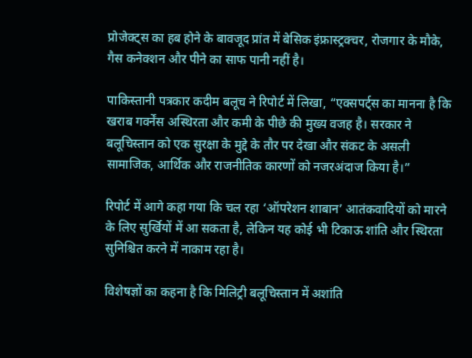प्रोजेक्ट्स का हब होने के बावजूद प्रांत में बेसिक इंफ्रास्ट्रक्चर, रोजगार के मौके, गैस कनेक्शन और पीने का साफ पानी नहीं है।

पाकिस्तानी पत्रकार कदीम बलूच ने रिपोर्ट में लिखा, “एक्सपर्ट्स का मानना है कि खराब गवर्नेंस अस्थिरता और कमी के पीछे की मुख्य वजह है। सरकार ने बलूचिस्तान को एक सुरक्षा के मुद्दे के तौर पर देखा और संकट के असली सामाजिक, आर्थिक और राजनीतिक कारणों को नजरअंदाज किया है।”

रिपोर्ट में आगे कहा गया कि चल रहा ‘ऑपरेशन शाबान’ आतंकवादियों को मारने के लिए सुर्खियों में आ सकता है, लेकिन यह कोई भी टिकाऊ शांति और स्थिरता सुनिश्चित करने में नाकाम रहा है।

विशेषज्ञों का कहना है कि मिलिट्री बलूचिस्तान में अशांति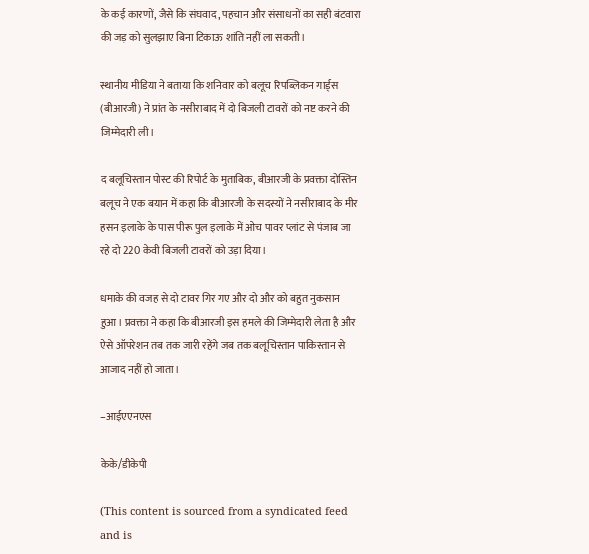के कई कारणों, जैसे कि संघवाद, पहचान और संसाधनों का सही बंटवारा की जड़ को सुलझाए बिना टिकाऊ शांति नहीं ला सकती।

स्थानीय मीडिया ने बताया कि शनिवार को बलूच रिपब्लिकन गार्ड्स (बीआरजी) ने प्रांत के नसीराबाद में दो बिजली टावरों को नष्ट करने की जिम्मेदारी ली।

द बलूचिस्तान पोस्ट की रिपोर्ट के मुताबिक, बीआरजी के प्रवक्ता दोस्तिन बलूच ने एक बयान में कहा कि बीआरजी के सदस्यों ने नसीराबाद के मीर हसन इलाके के पास पीरू पुल इलाके में ओच पावर प्लांट से पंजाब जा रहे दो 220 केवी बिजली टावरों को उड़ा दिया।

धमाके की वजह से दो टावर गिर गए और दो और को बहुत नुकसान हुआ। प्रवक्ता ने कहा कि बीआरजी इस हमले की जिम्मेदारी लेता है और ऐसे ऑपरेशन तब तक जारी रहेंगे जब तक बलूचिस्तान पाकिस्तान से आजाद नहीं हो जाता।

–आईएएनएस

केके/डीकेपी

(This content is sourced from a syndicated feed and is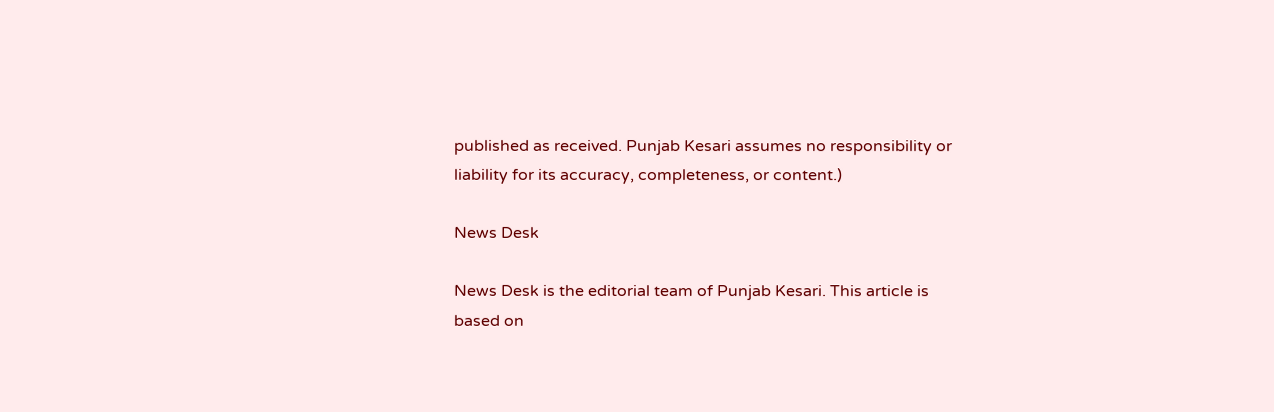published as received. Punjab Kesari assumes no responsibility or liability for its accuracy, completeness, or content.)

News Desk

News Desk is the editorial team of Punjab Kesari. This article is based on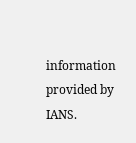information provided by IANS.